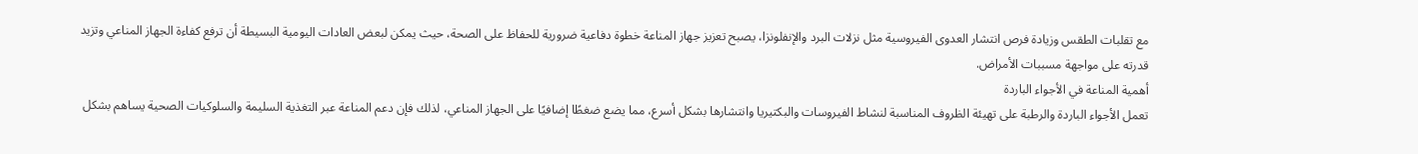مع تقلبات الطقس وزيادة فرص انتشار العدوى الفيروسية مثل نزلات البرد والإنفلونزا، يصبح تعزيز جهاز المناعة خطوة دفاعية ضرورية للحفاظ على الصحة، حيث يمكن لبعض العادات اليومية البسيطة أن ترفع كفاءة الجهاز المناعي وتزيد قدرته على مواجهة مسببات الأمراض.
أهمية المناعة في الأجواء الباردة
تعمل الأجواء الباردة والرطبة على تهيئة الظروف المناسبة لنشاط الفيروسات والبكتيريا وانتشارها بشكل أسرع، مما يضع ضغطًا إضافيًا على الجهاز المناعي، لذلك فإن دعم المناعة عبر التغذية السليمة والسلوكيات الصحية يساهم بشكل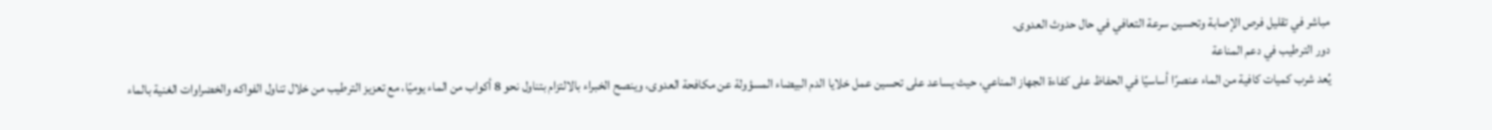مباشر في تقليل فرص الإصابة وتحسين سرعة التعافي في حال حدوث العدوى.
دور الترطيب في دعم المناعة
يُعد شرب كميات كافية من الماء عنصرًا أساسيًا في الحفاظ على كفاءة الجهاز المناعي، حيث يساعد على تحسين عمل خلايا الدم البيضاء المسؤولة عن مكافحة العدوى، وينصح الخبراء بالالتزام بتناول نحو 8 أكواب من الماء يوميًا، مع تعزيز الترطيب من خلال تناول الفواكه والخضراوات الغنية بالماء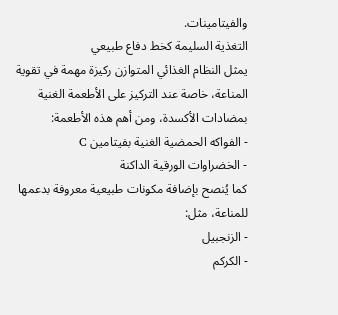والفيتامينات.
التغذية السليمة كخط دفاع طبيعي
يمثل النظام الغذائي المتوازن ركيزة مهمة في تقوية المناعة، خاصة عند التركيز على الأطعمة الغنية بمضادات الأكسدة، ومن أهم هذه الأطعمة:
- الفواكه الحمضية الغنية بفيتامين C
- الخضراوات الورقية الداكنة
كما يُنصح بإضافة مكونات طبيعية معروفة بدعمها للمناعة، مثل:
- الزنجبيل
- الكركم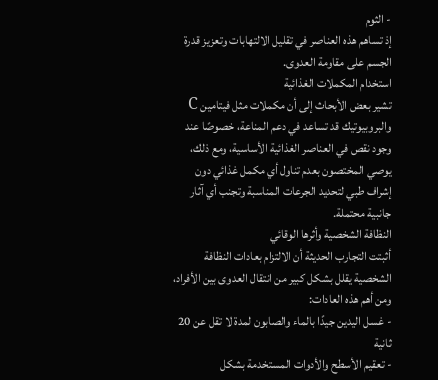- الثوم
إذ تساهم هذه العناصر في تقليل الالتهابات وتعزيز قدرة الجسم على مقاومة العدوى.
استخدام المكملات الغذائية
تشير بعض الأبحاث إلى أن مكملات مثل فيتامين C والبروبيوتيك قد تساعد في دعم المناعة، خصوصًا عند وجود نقص في العناصر الغذائية الأساسية، ومع ذلك، يوصي المختصون بعدم تناول أي مكمل غذائي دون إشراف طبي لتحديد الجرعات المناسبة وتجنب أي آثار جانبية محتملة.
النظافة الشخصية وأثرها الوقائي
أثبتت التجارب الحديثة أن الالتزام بعادات النظافة الشخصية يقلل بشكل كبير من انتقال العدوى بين الأفراد، ومن أهم هذه العادات:
- غسل اليدين جيدًا بالماء والصابون لمدة لا تقل عن 20 ثانية
- تعقيم الأسطح والأدوات المستخدمة بشكل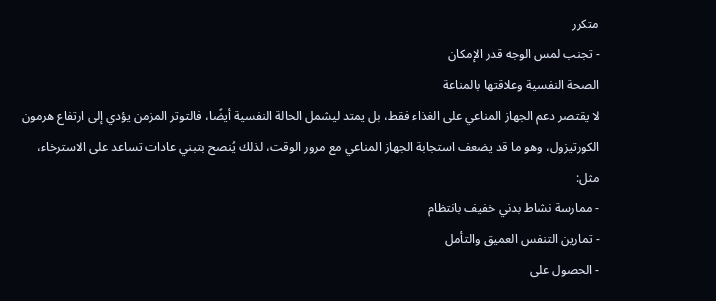متكرر
- تجنب لمس الوجه قدر الإمكان
الصحة النفسية وعلاقتها بالمناعة
لا يقتصر دعم الجهاز المناعي على الغذاء فقط، بل يمتد ليشمل الحالة النفسية أيضًا، فالتوتر المزمن يؤدي إلى ارتفاع هرمون الكورتيزول، وهو ما قد يضعف استجابة الجهاز المناعي مع مرور الوقت، لذلك يُنصح بتبني عادات تساعد على الاسترخاء، مثل:
- ممارسة نشاط بدني خفيف بانتظام
- تمارين التنفس العميق والتأمل
- الحصول على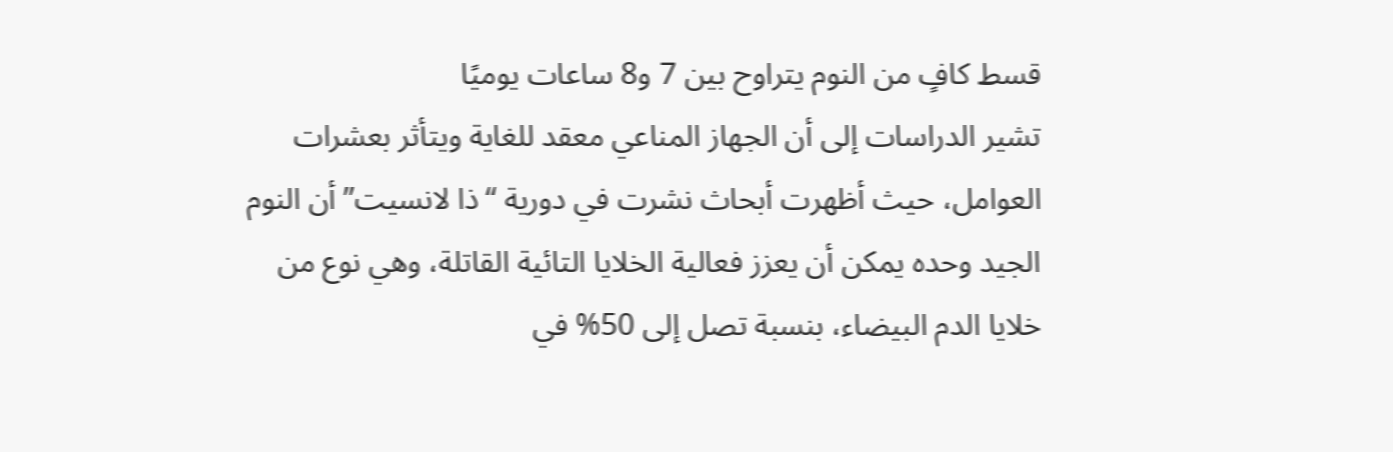قسط كافٍ من النوم يتراوح بين 7 و8 ساعات يوميًا
تشير الدراسات إلى أن الجهاز المناعي معقد للغاية ويتأثر بعشرات العوامل، حيث أظهرت أبحاث نشرت في دورية “ذا لانسيت” أن النوم الجيد وحده يمكن أن يعزز فعالية الخلايا التائية القاتلة، وهي نوع من خلايا الدم البيضاء، بنسبة تصل إلى 50% في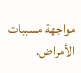مواجهة مسببات الأمراض.